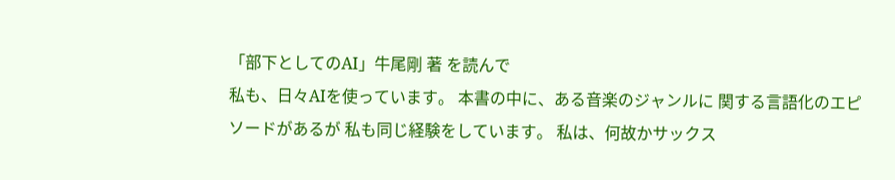「部下としてのAI」牛尾剛 著 を読んで
私も、日々AIを使っています。 本書の中に、ある音楽のジャンルに 関する言語化のエピソードがあるが 私も同じ経験をしています。 私は、何故かサックス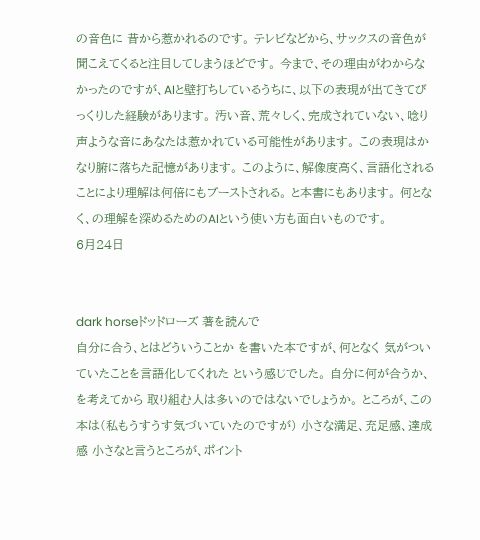の音色に 昔から惹かれるのです。 テレビなどから、サックスの音色が聞こえてくると注目してしまうほどです。 今まで、その理由がわからなかったのですが、AIと壁打ちしているうちに、以下の表現が出てきてびっくりした経験があります。 汚い音、荒々しく、完成されていない、唸り声ような音にあなたは惹かれている可能性があります。 この表現はかなり腑に落ちた記憶があります。 このように、解像度高く、言語化されることにより理解は何倍にもブーストされる。 と本書にもあります。 何となく、の理解を深めるためのAIという使い方も面白いものです。
6月24日


dark horseドッドローズ 著を読んで
自分に合う、とはどういうことか を書いた本ですが、何となく 気がついていたことを言語化してくれた という感じでした。 自分に何が合うか、を考えてから 取り組む人は多いのではないでしょうか。 ところが、この本は(私もうすうす気づいていたのですが) 小さな満足、充足感、達成感 小さなと言うところが、ポイント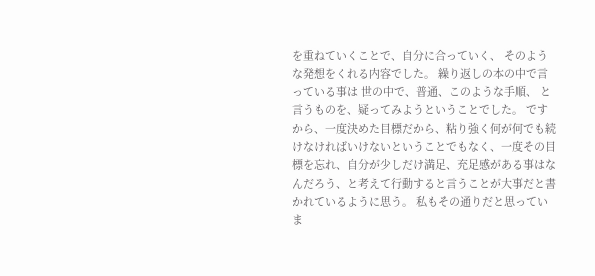を重ねていくことで、自分に合っていく、 そのような発想をくれる内容でした。 繰り返しの本の中で言っている事は 世の中で、普通、このような手順、 と言うものを、疑ってみようということでした。 ですから、一度決めた目標だから、粘り強く何が何でも続けなければいけないということでもなく、一度その目標を忘れ、自分が少しだけ満足、充足感がある事はなんだろう、と考えて行動すると言うことが大事だと書かれているように思う。 私もその通りだと思っていま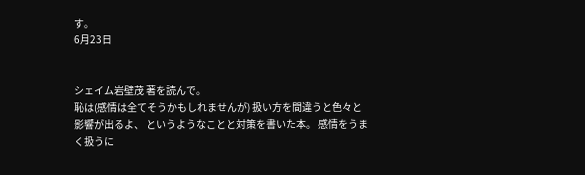す。
6月23日


シェイム岩壁茂 著を読んで。
恥は(感情は全てそうかもしれませんが) 扱い方を間違うと色々と影響が出るよ、 というようなことと対策を書いた本。 感情をうまく扱うに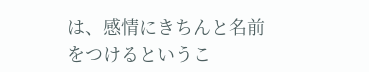は、感情にきちんと名前をつけるというこ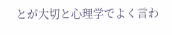とが大切と心理学でよく言わ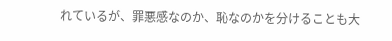れているが、罪悪感なのか、恥なのかを分けることも大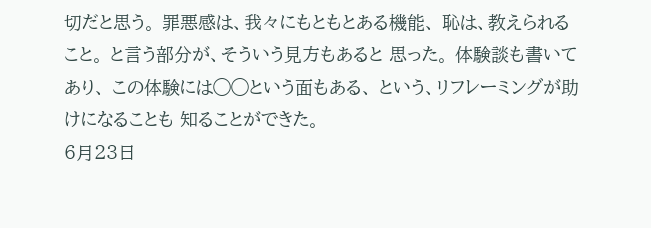切だと思う。 罪悪感は、我々にもともとある機能、 恥は、教えられること。 と言う部分が、そういう見方もあると 思った。 体験談も書いてあり、 この体験には◯◯という面もある、 という、リフレーミングが助けになることも 知ることができた。
6月23日